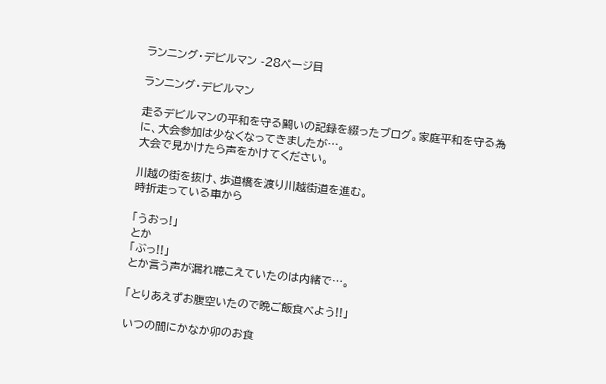ランニング・デビルマン -28ページ目

ランニング・デビルマン

走るデビルマンの平和を守る闘いの記録を綴ったブログ。家庭平和を守る為に、大会参加は少なくなってきましたが…。
大会で見かけたら声をかけてください。

川越の街を抜け、歩道橋を渡り川越街道を進む。
時折走っている車から

「うおっ!」
とか
「ぶっ!!」
とか言う声が漏れ聴こえていたのは内緒で…。

「とりあえずお腹空いたので晩ご飯食べよう!!」

いつの間にかなか卯のお食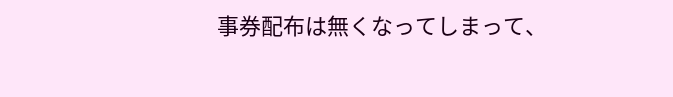事券配布は無くなってしまって、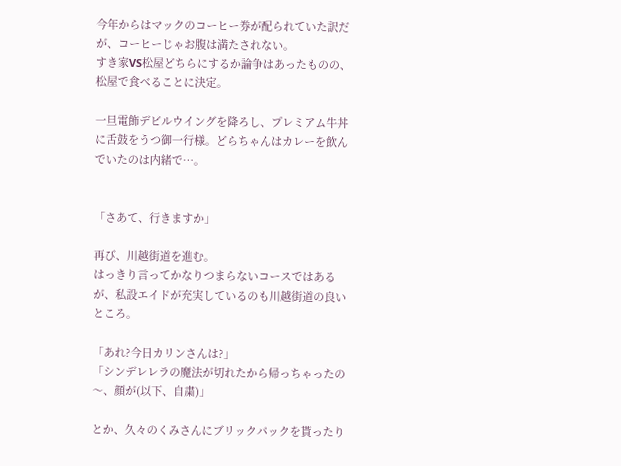今年からはマックのコーヒー券が配られていた訳だが、コーヒーじゃお腹は満たされない。
すき家VS松屋どちらにするか論争はあったものの、松屋で食べることに決定。

一旦電飾デビルウイングを降ろし、プレミアム牛丼に舌鼓をうつ御一行様。どらちゃんはカレーを飲んでいたのは内緒で…。


「さあて、行きますか」

再び、川越街道を進む。
はっきり言ってかなりつまらないコースではあるが、私設エイドが充実しているのも川越街道の良いところ。

「あれ?今日カリンさんは?」
「シンデレレラの魔法が切れたから帰っちゃったの〜、顔が(以下、自粛)」

とか、久々のくみさんにブリックパックを貰ったり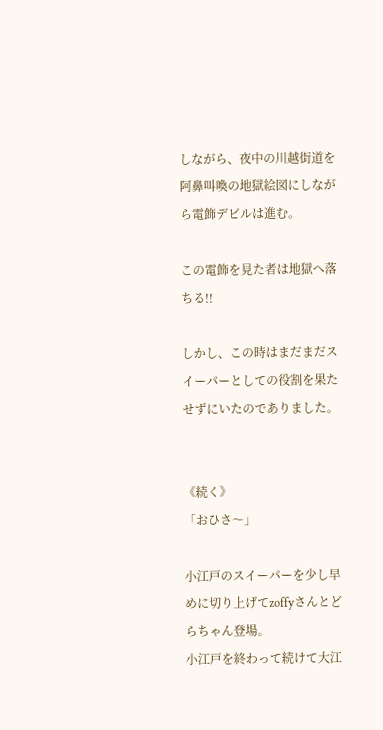しながら、夜中の川越街道を阿鼻叫喚の地獄絵図にしながら電飾デビルは進む。

この電飾を見た者は地獄へ落ちる!!

しかし、この時はまだまだスイーパーとしての役割を果たせずにいたのでありました。


《続く》
「おひさ〜」

小江戸のスイーパーを少し早めに切り上げてzoffyさんとどらちゃん登場。
小江戸を終わって続けて大江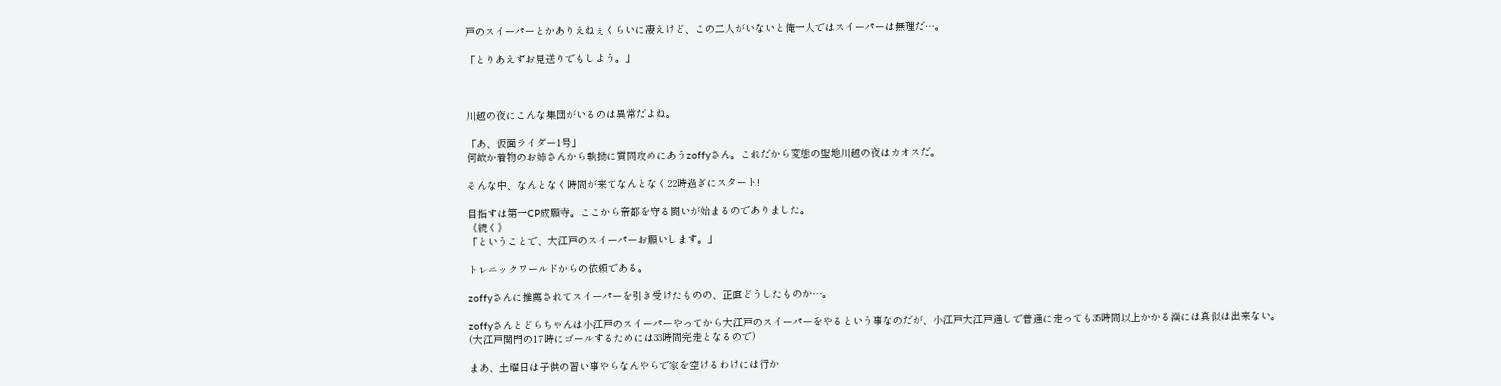戸のスイーパーとかありえねぇくらいに凄えけど、この二人がいないと俺一人ではスイーパーは無理だ…。

「とりあえずお見送りでもしよう。」



川越の夜にこんな集団がいるのは異常だよね。

「あ、仮面ライダー1号」
何故か着物のお姉さんから執拗に質問攻めにあうzoffyさん。これだから変態の聖地川越の夜はカオスだ。

そんな中、なんとなく時間が来てなんとなく22時過ぎにスタート!

目指すは第一CP成願寺。ここから帝都を守る闘いが始まるのでありました。
《続く》
「ということで、大江戸のスイーパーお願いします。」

トレニックワールドからの依頼である。

zoffyさんに推薦されてスイーパーを引き受けたものの、正直どうしたものか…。

zoffyさんとどらちゃんは小江戸のスイーパーやってから大江戸のスイーパーをやるという事なのだが、小江戸大江戸通しで普通に走っても35時間以上かかる漢には真似は出来ない。
(大江戸関門の17時にゴールするためには33時間完走となるので)

まあ、土曜日は子供の習い事やらなんやらで家を空けるわけには行か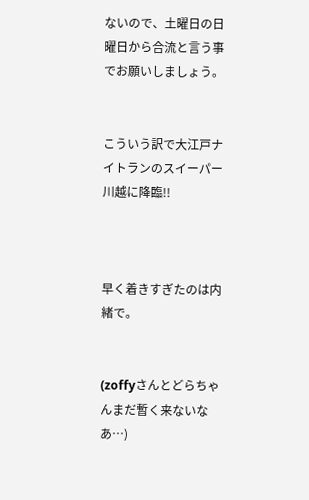ないので、土曜日の日曜日から合流と言う事でお願いしましょう。


こういう訳で大江戸ナイトランのスイーパー川越に降臨!!



早く着きすぎたのは内緒で。


(zoffyさんとどらちゃんまだ暫く来ないなあ…)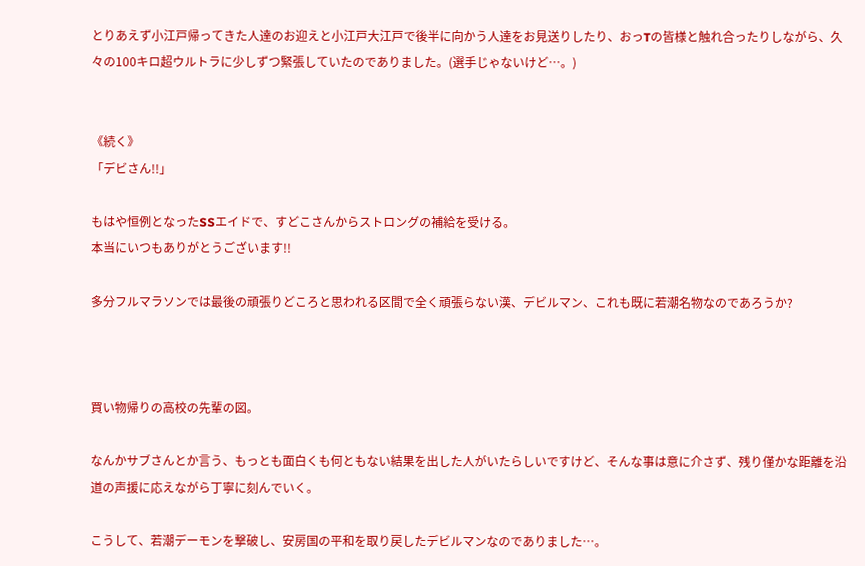とりあえず小江戸帰ってきた人達のお迎えと小江戸大江戸で後半に向かう人達をお見送りしたり、おっTの皆様と触れ合ったりしながら、久々の100キロ超ウルトラに少しずつ緊張していたのでありました。(選手じゃないけど…。)


《続く》
「デビさん!!」

もはや恒例となったSSエイドで、すどこさんからストロングの補給を受ける。
本当にいつもありがとうございます!!

多分フルマラソンでは最後の頑張りどころと思われる区間で全く頑張らない漢、デビルマン、これも既に若潮名物なのであろうか?



買い物帰りの高校の先輩の図。

なんかサブさんとか言う、もっとも面白くも何ともない結果を出した人がいたらしいですけど、そんな事は意に介さず、残り僅かな距離を沿道の声援に応えながら丁寧に刻んでいく。

こうして、若潮デーモンを撃破し、安房国の平和を取り戻したデビルマンなのでありました…。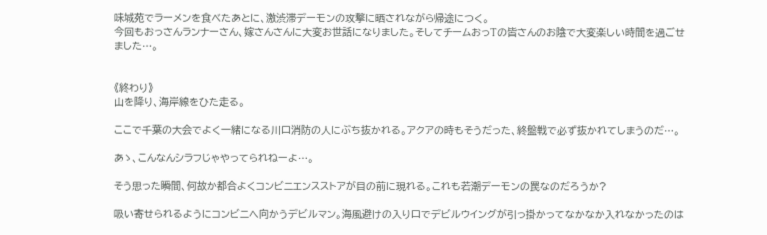味城苑でラーメンを食べたあとに、激渋滞デーモンの攻撃に晒されながら帰途につく。
今回もおっさんランナーさん、嫁さんさんに大変お世話になりました。そしてチームおっTの皆さんのお陰で大変楽しい時間を過ごせました…。


《終わり》
山を降り、海岸線をひた走る。

ここで千葉の大会でよく一緒になる川口消防の人にぶち抜かれる。アクアの時もそうだった、終盤戦で必ず抜かれてしまうのだ…。

あゝ、こんなんシラフじゃやってられねーよ…。

そう思った瞬間、何故か都合よくコンビニエンスストアが目の前に現れる。これも若潮デーモンの罠なのだろうか?

吸い寄せられるようにコンビニへ向かうデビルマン。海風避けの入り口でデビルウイングが引っ掛かってなかなか入れなかったのは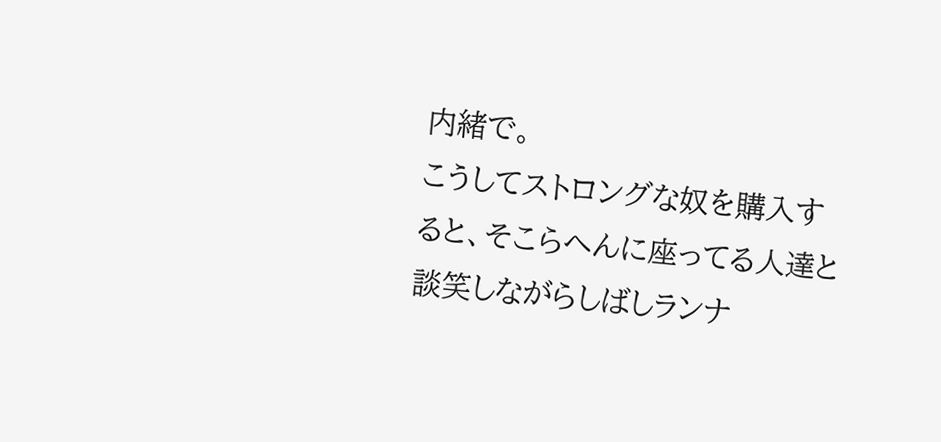内緒で。
こうしてストロングな奴を購入すると、そこらへんに座ってる人達と談笑しながらしばしランナ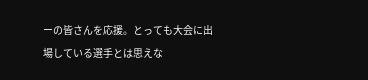ーの皆さんを応援。とっても大会に出場している選手とは思えな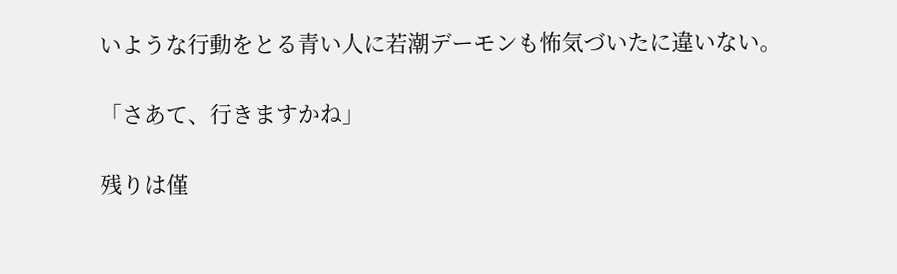いような行動をとる青い人に若潮デーモンも怖気づいたに違いない。

「さあて、行きますかね」

残りは僅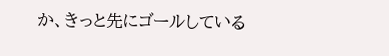か、きっと先にゴールしている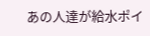あの人達が給水ポイ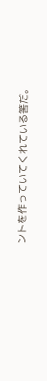ントを作っていてくれている筈だ。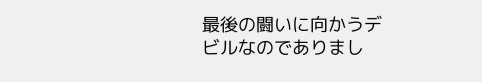最後の闘いに向かうデビルなのでありまし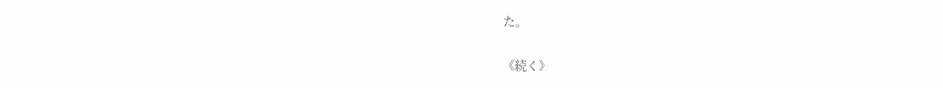た。

《続く》